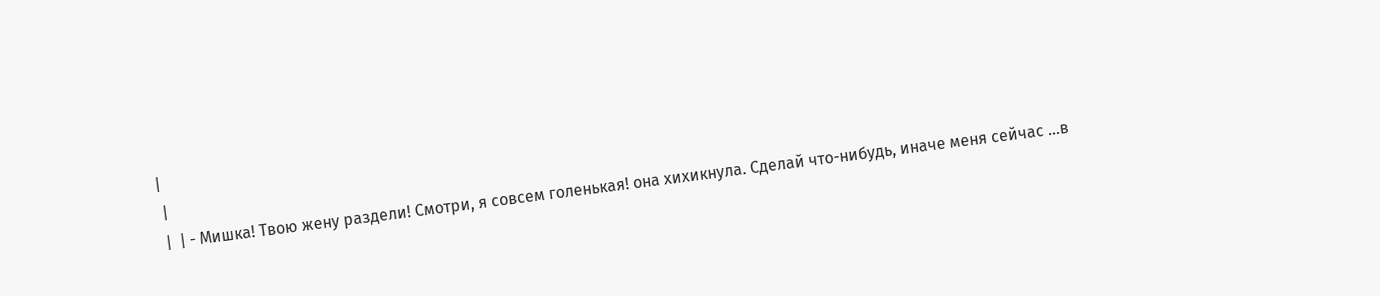|
 |
 |  | - Мишка! Твою жену раздели! Смотри, я совсем голенькая! она хихикнула. Сделай что-нибудь, иначе меня сейчас …в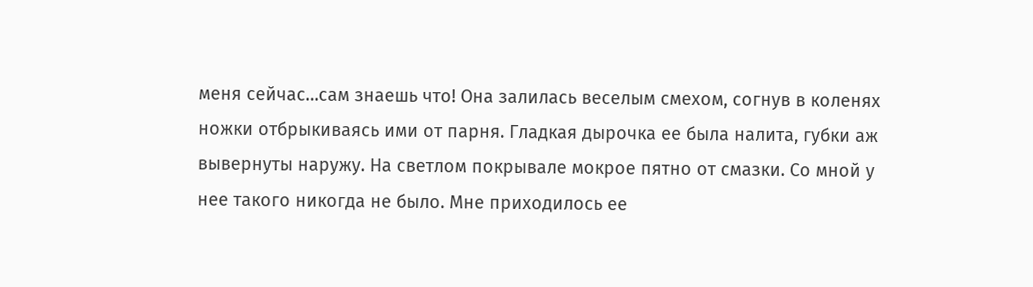меня сейчас…сам знаешь что! Она залилась веселым смехом, согнув в коленях ножки отбрыкиваясь ими от парня. Гладкая дырочка ее была налита, губки аж вывернуты наружу. На светлом покрывале мокрое пятно от смазки. Со мной у нее такого никогда не было. Мне приходилось ее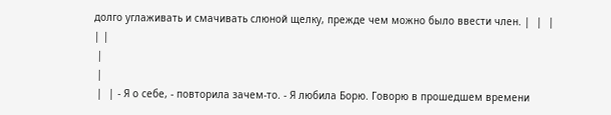долго углаживать и смачивать слюной щелку, прежде чем можно было ввести член. |  |  |
| |
 |
 |
 |  | - Я о себе, - повторила зачем-то. - Я любила Борю. Говорю в прошедшем времени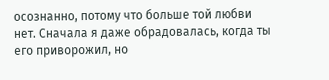осознанно, потому что больше той любви нет. Сначала я даже обрадовалась, когда ты его приворожил, но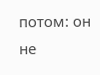потом: он не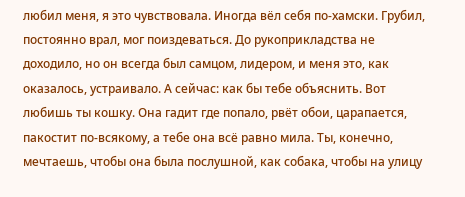любил меня, я это чувствовала. Иногда вёл себя по-хамски. Грубил, постоянно врал, мог поиздеваться. До рукоприкладства не доходило, но он всегда был самцом, лидером, и меня это, как оказалось, устраивало. А сейчас: как бы тебе объяснить. Вот любишь ты кошку. Она гадит где попало, рвёт обои, царапается, пакостит по-всякому, а тебе она всё равно мила. Ты, конечно, мечтаешь, чтобы она была послушной, как собака, чтобы на улицу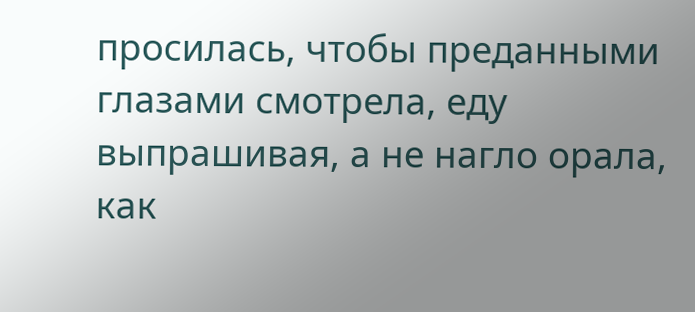просилась, чтобы преданными глазами смотрела, еду выпрашивая, а не нагло орала, как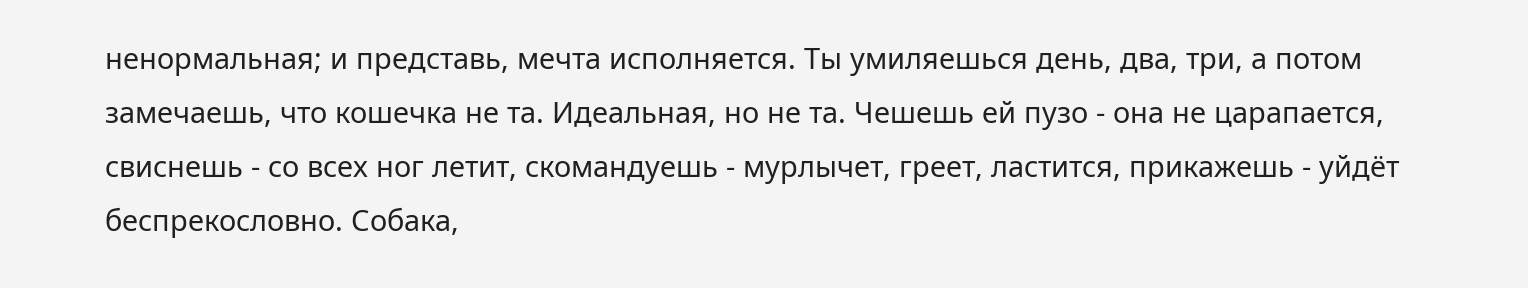ненормальная; и представь, мечта исполняется. Ты умиляешься день, два, три, а потом замечаешь, что кошечка не та. Идеальная, но не та. Чешешь ей пузо - она не царапается, свиснешь - со всех ног летит, скомандуешь - мурлычет, греет, ластится, прикажешь - уйдёт беспрекословно. Собака,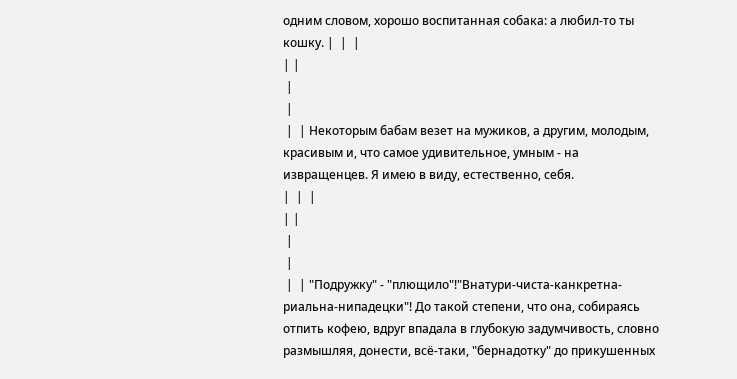одним словом, хорошо воспитанная собака: а любил-то ты кошку. |  |  |
| |
 |
 |
 |  | Некоторым бабам везет на мужиков, а другим, молодым, красивым и, что самое удивительное, умным - на извращенцев. Я имею в виду, естественно, себя.
|  |  |
| |
 |
 |
 |  | "Подружку" - "плющило"!"Внатури-чиста-канкретна-риальна-нипадецки"! До такой степени, что она, собираясь отпить кофею, вдруг впадала в глубокую задумчивость, словно размышляя, донести, всё-таки, "бернадотку" до прикушенных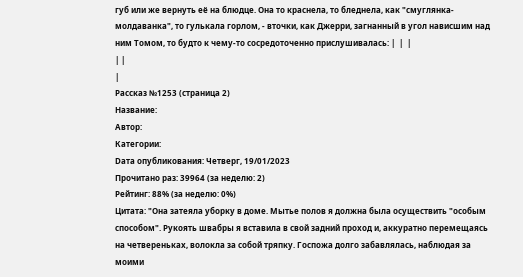губ или же вернуть её на блюдце. Она то краснела, то бледнела, как "смуглянка-молдаванка", то гулькала горлом, - вточки, как Джерри, загнанный в угол нависшим над ним Томом, то будто к чему-то сосредоточенно прислушивалась: |  |  |
| |
|
Рассказ №1253 (страница 2)
Название:
Автор:
Категории:
Dата опубликования: Четверг, 19/01/2023
Прочитано раз: 39964 (за неделю: 2)
Рейтинг: 88% (за неделю: 0%)
Цитата: "Она затеяла уборку в доме. Мытье полов я должна была осуществить "особым способом". Рукоять швабры я вставила в свой задний проход и, аккуратно перемещаясь на четвереньках, волокла за собой тряпку. Госпожа долго забавлялась, наблюдая за моими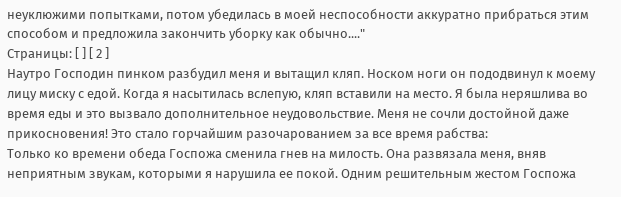неуклюжими попытками, потом убедилась в моей неспособности аккуратно прибраться этим способом и предложила закончить уборку как обычно...."
Страницы: [ ] [ 2 ]
Наутро Господин пинком разбудил меня и вытащил кляп. Носком ноги он пододвинул к моему лицу миску с едой. Когда я насытилась вслепую, кляп вставили на место. Я была неряшлива во время еды и это вызвало дополнительное неудовольствие. Меня не сочли достойной даже прикосновения! Это стало горчайшим разочарованием за все время рабства:
Только ко времени обеда Госпожа сменила гнев на милость. Она развязала меня, вняв неприятным звукам, которыми я нарушила ее покой. Одним решительным жестом Госпожа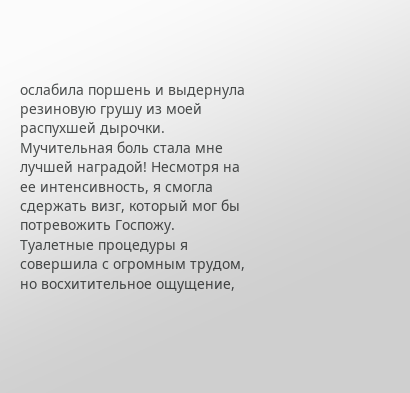ослабила поршень и выдернула резиновую грушу из моей распухшей дырочки. Мучительная боль стала мне лучшей наградой! Несмотря на ее интенсивность, я смогла сдержать визг, который мог бы потревожить Госпожу. Туалетные процедуры я совершила с огромным трудом, но восхитительное ощущение,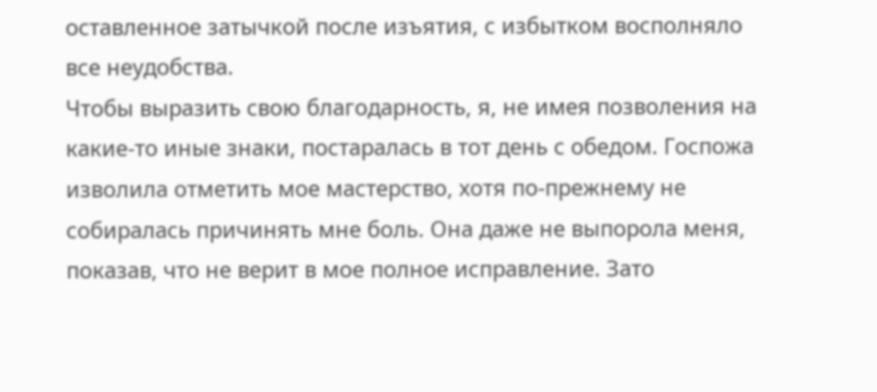оставленное затычкой после изъятия, с избытком восполняло все неудобства.
Чтобы выразить свою благодарность, я, не имея позволения на какие-то иные знаки, постаралась в тот день с обедом. Госпожа изволила отметить мое мастерство, хотя по-прежнему не собиралась причинять мне боль. Она даже не выпорола меня, показав, что не верит в мое полное исправление. Зато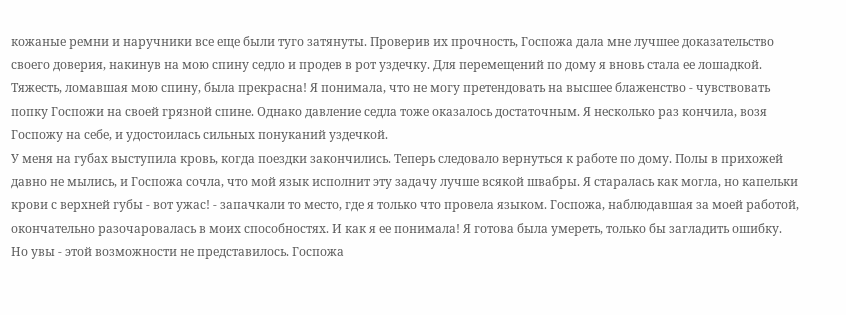кожаные ремни и наручники все еще были туго затянуты. Проверив их прочность, Госпожа дала мне лучшее доказательство своего доверия, накинув на мою спину седло и продев в рот уздечку. Для перемещений по дому я вновь стала ее лошадкой. Тяжесть, ломавшая мою спину, была прекрасна! Я понимала, что не могу претендовать на высшее блаженство - чувствовать попку Госпожи на своей грязной спине. Однако давление седла тоже оказалось достаточным. Я несколько раз кончила, возя Госпожу на себе, и удостоилась сильных понуканий уздечкой.
У меня на губах выступила кровь, когда поездки закончились. Теперь следовало вернуться к работе по дому. Полы в прихожей давно не мылись, и Госпожа сочла, что мой язык исполнит эту задачу лучше всякой швабры. Я старалась как могла, но капельки крови с верхней губы - вот ужас! - запачкали то место, где я только что провела языком. Госпожа, наблюдавшая за моей работой, окончательно разочаровалась в моих способностях. И как я ее понимала! Я готова была умереть, только бы загладить ошибку.
Но увы - этой возможности не представилось. Госпожа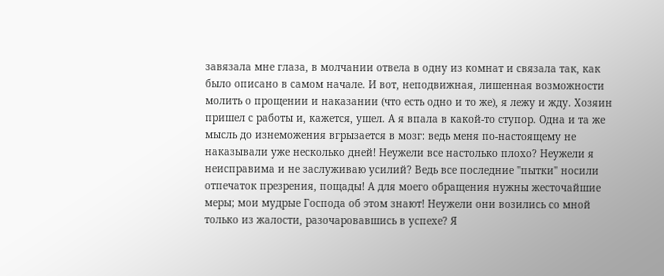завязала мне глаза, в молчании отвела в одну из комнат и связала так, как было описано в самом начале. И вот, неподвижная, лишенная возможности молить о прощении и наказании (что есть одно и то же), я лежу и жду. Хозяин пришел с работы и, кажется, ушел. А я впала в какой-то ступор. Одна и та же мысль до изнеможения вгрызается в мозг: ведь меня по-настоящему не наказывали уже несколько дней! Неужели все настолько плохо? Неужели я неисправима и не заслуживаю усилий? Ведь все последние "пытки" носили отпечаток презрения, пощады! А для моего обращения нужны жесточайшие меры; мои мудрые Господа об этом знают! Неужели они возились со мной только из жалости, разочаровавшись в успехе? Я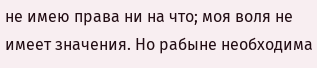не имею права ни на что; моя воля не имеет значения. Но рабыне необходима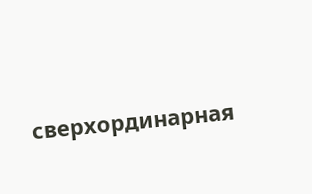сверхординарная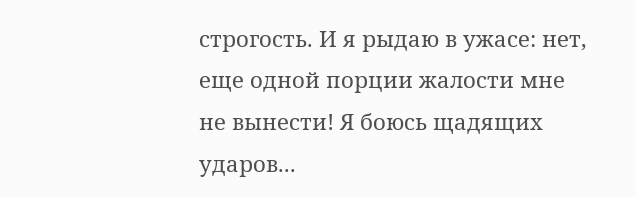строгость. И я рыдаю в ужасе: нет, еще одной порции жалости мне не вынести! Я боюсь щадящих ударов...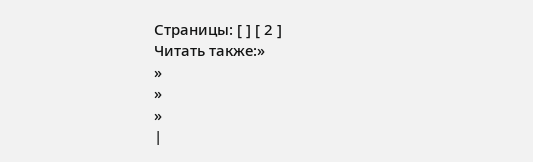Страницы: [ ] [ 2 ]
Читать также:»
»
»
»
|